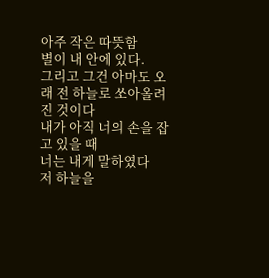아주 작은 따뜻함
별이 내 안에 있다.
그리고 그건 아마도 오래 전 하늘로 쏘아올려진 것이다
내가 아직 너의 손을 잡고 있을 때
너는 내게 말하였다
저 하늘을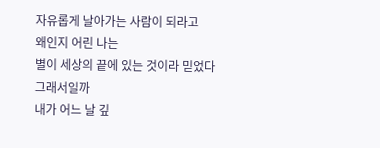자유롭게 날아가는 사람이 되라고
왜인지 어린 나는
별이 세상의 끝에 있는 것이라 믿었다
그래서일까
내가 어느 날 깊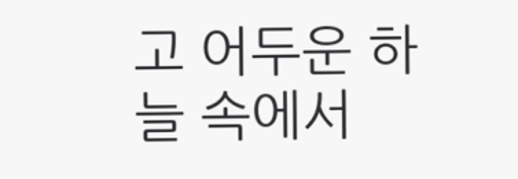고 어두운 하늘 속에서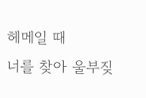헤메일 때
너를 찾아 울부짖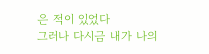은 적이 있었다
그러나 다시금 내가 나의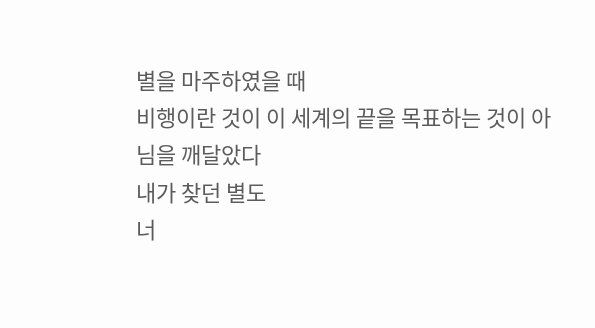별을 마주하였을 때
비행이란 것이 이 세계의 끝을 목표하는 것이 아님을 깨달았다
내가 찾던 별도
너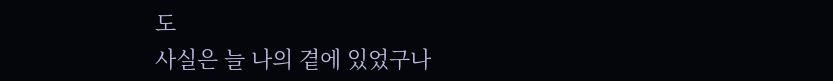도
사실은 늘 나의 곁에 있었구나